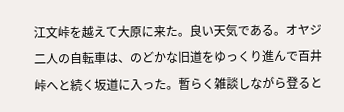江文峠を越えて大原に来た。良い天気である。オヤジ二人の自転車は、のどかな旧道をゆっくり進んで百井峠へと続く坂道に入った。暫らく雑談しながら登ると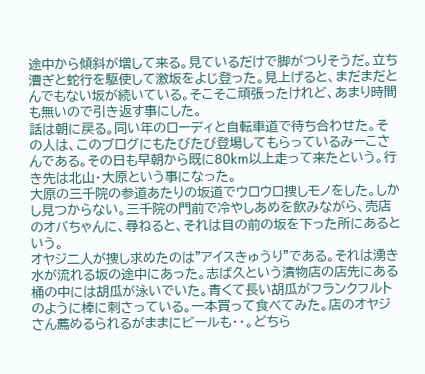途中から傾斜が増して来る。見ているだけで脚がつりそうだ。立ち漕ぎと蛇行を駆使して激坂をよじ登った。見上げると、まだまだとんでもない坂が続いている。そこそこ頑張ったけれど、あまり時間も無いので引き返す事にした。
話は朝に戻る。同い年のローディと自転車道で待ち合わせた。その人は、このブログにもたびたび登場してもらっているみーこさんである。その日も早朝から既に80km以上走って来たという。行き先は北山・大原という事になった。
大原の三千院の参道あたりの坂道でウロウロ捜しモノをした。しかし見つからない。三千院の門前で冷やしあめを飲みながら、売店のオバちゃんに、尋ねると、それは目の前の坂を下った所にあるという。
オヤジ二人が捜し求めたのは"アイスきゅうり"である。それは湧き水が流れる坂の途中にあった。志ば久という漬物店の店先にある桶の中には胡瓜が泳いでいた。青くて長い胡瓜がフランクフルトのように棒に刺さっている。一本買って食べてみた。店のオヤジさん薦めるられるがままにビールも・・。どちら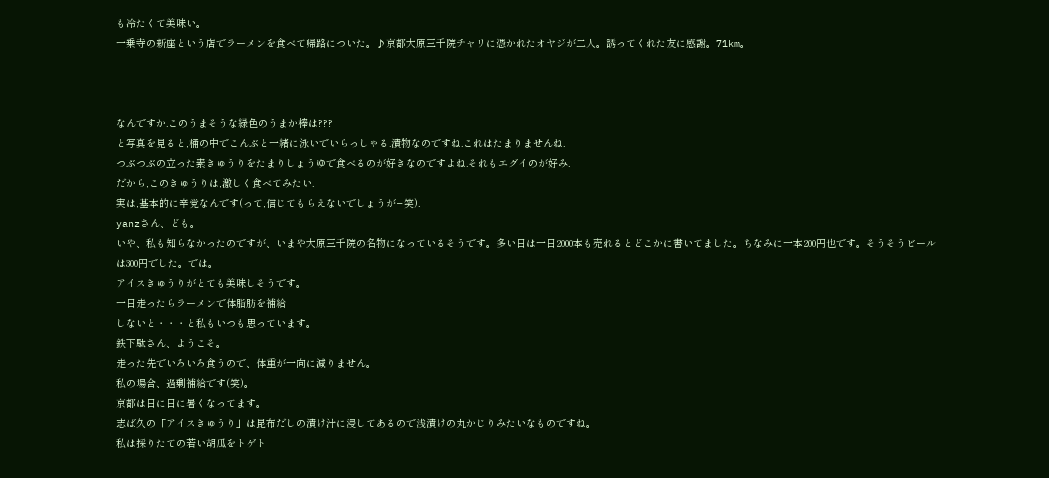も冷たくて美味い。
一乗寺の新座という店でラーメンを食べて帰路についた。♪京都大原三千院チャリに憑かれたオヤジが二人。誘ってくれた友に感謝。71km。



なんですか.このうまそうな緑色のうまか棒は???
と写真を見ると,桶の中でこんぶと一緒に泳いでいらっしゃる.漬物なのですね.これはたまりませんね.
つぶつぶの立った素きゅうりをたまりしょうゆで食べるのが好きなのですよね.それもエグイのが好み.
だから,このきゅうりは,激しく食べてみたい.
実は,基本的に辛党なんです(って,信じてもらえないでしょうが−笑).
yanzさん、ども。
いや、私も知らなかったのですが、いまや大原三千院の名物になっているそうです。多い日は一日2000本も売れるとどこかに書いてました。ちなみに一本200円也です。そうそうビールは300円でした。では。
アイスきゅうりがとても美味しそうです。
一日走ったらラーメンで体脂肪を補給
しないと・・・と私もいつも思っています。
鉄下駄さん、ようこそ。
走った先でいろいろ食うので、体重が一向に減りません。
私の場合、過剰補給です(笑)。
京都は日に日に暑くなってます。
志ば久の「アイスきゅうり」は昆布だしの漬け汁に浸してあるので浅漬けの丸かじりみたいなものですね。
私は採りたての若い胡瓜をトゲト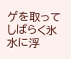ゲを取ってしばらく氷水に浮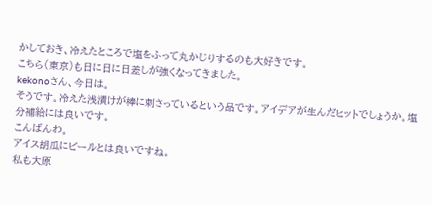かしておき、冷えたところで塩をふって丸かじりするのも大好きです。
こちら(東京)も日に日に日差しが強くなってきました。
kekonoさん、今日は。
そうです。冷えた浅漬けが棒に刺さっているという品です。アイデアが生んだヒットでしょうか。塩分補給には良いです。
こんばんわ。
アイス胡瓜にビールとは良いですね。
私も大原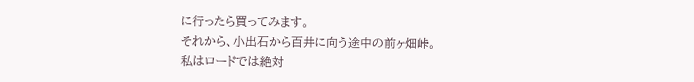に行ったら買ってみます。
それから、小出石から百井に向う途中の前ヶ畑峠。
私はロードでは絶対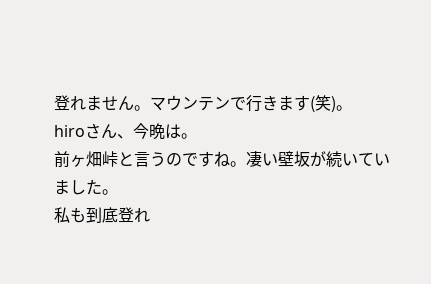登れません。マウンテンで行きます(笑)。
hiroさん、今晩は。
前ヶ畑峠と言うのですね。凄い壁坂が続いていました。
私も到底登れ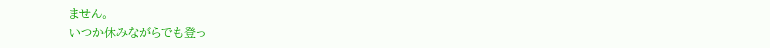ません。
いつか休みながらでも登っ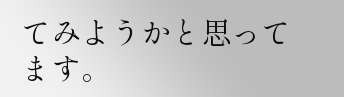てみようかと思ってます。